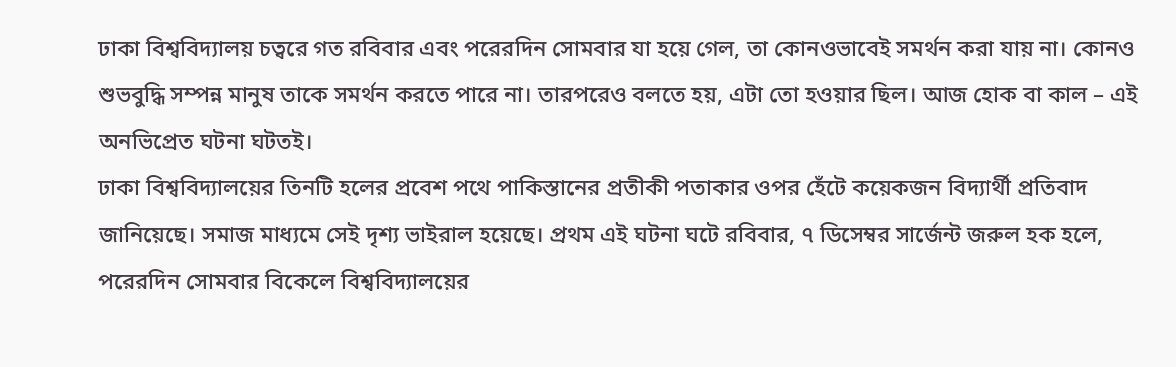ঢাকা বিশ্ববিদ্যালয় চত্বরে গত রবিবার এবং পরেরদিন সোমবার যা হয়ে গেল, তা কোনওভাবেই সমর্থন করা যায় না। কোনও শুভবুদ্ধি সম্পন্ন মানুষ তাকে সমর্থন করতে পারে না। তারপরেও বলতে হয়, এটা তো হওয়ার ছিল। আজ হোক বা কাল – এই অনভিপ্রেত ঘটনা ঘটতই।
ঢাকা বিশ্ববিদ্যালয়ের তিনটি হলের প্রবেশ পথে পাকিস্তানের প্রতীকী পতাকার ওপর হেঁটে কয়েকজন বিদ্যার্থী প্রতিবাদ জানিয়েছে। সমাজ মাধ্যমে সেই দৃশ্য ভাইরাল হয়েছে। প্রথম এই ঘটনা ঘটে রবিবার, ৭ ডিসেম্বর সার্জেন্ট জরুল হক হলে, পরেরদিন সোমবার বিকেলে বিশ্ববিদ্যালয়ের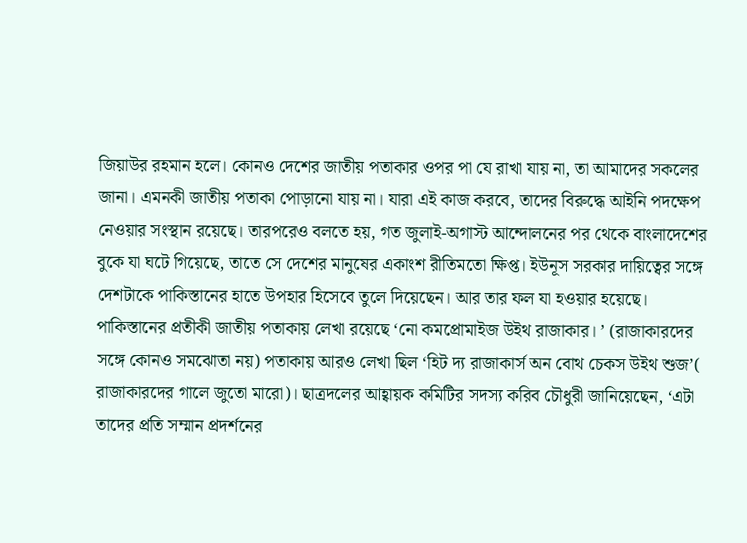জিয়াউর রহমান হলে। কোনও দেশের জাতীয় পতাকার ওপর পা যে রাখা যায় না, তা আমাদের সকলের জানা। এমনকী জাতীয় পতাকা পোড়ানো যায় না। যারা এই কাজ করবে, তাদের বিরুদ্ধে আইনি পদক্ষেপ নেওয়ার সংস্থান রয়েছে। তারপরেও বলতে হয়, গত জুলাই-অগাস্ট আন্দোলনের পর থেকে বাংলাদেশের বুকে যা ঘটে গিয়েছে, তাতে সে দেশের মানুষের একাংশ রীতিমতো ক্ষিপ্ত। ইউনূস সরকার দায়িত্বের সঙ্গে দেশটাকে পাকিস্তানের হাতে উপহার হিসেবে তুলে দিয়েছেন। আর তার ফল যা হওয়ার হয়েছে।
পাকিস্তানের প্রতীকী জাতীয় পতাকায় লেখা রয়েছে ‘নো কমপ্রোমাইজ উইথ রাজাকার। ’ (রাজাকারদের সঙ্গে কোনও সমঝোতা নয়) পতাকায় আরও লেখা ছিল ‘হিট দ্য রাজাকার্স অন বোথ চেকস উইথ শুজ’( রাজাকারদের গালে জুতো মারো)। ছাত্রদলের আহ্বায়ক কমিটির সদস্য করিব চৌধুরী জানিয়েছেন, ‘এটা তাদের প্রতি সম্মান প্রদর্শনের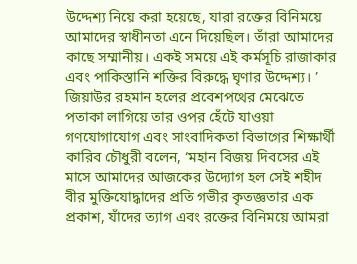উদ্দেশ্য নিয়ে করা হয়েছে, যারা রক্তের বিনিময়ে আমাদের স্বাধীনতা এনে দিয়েছিল। তাঁরা আমাদের কাছে সম্মানীয়। একই সময়ে এই কর্মসূচি রাজাকার এবং পাকিস্তানি শক্তির বিরুদ্ধে ঘৃণার উদ্দেশ্য। ’
জিয়াউর রহমান হলের প্রবেশপথের মেঝেতে পতাকা লাগিয়ে তার ওপর হেঁটে যাওয়া গণযোগাযোগ এবং সাংবাদিকতা বিভাগের শিক্ষার্থী কারিব চৌধুরী বলেন, ‘মহান বিজয় দিবসের এই মাসে আমাদের আজকের উদ্যোগ হল সেই শহীদ বীর মুক্তিযোদ্ধাদের প্রতি গভীর কৃতজ্ঞতার এক প্রকাশ, যাঁদের ত্যাগ এবং রক্তের বিনিময়ে আমরা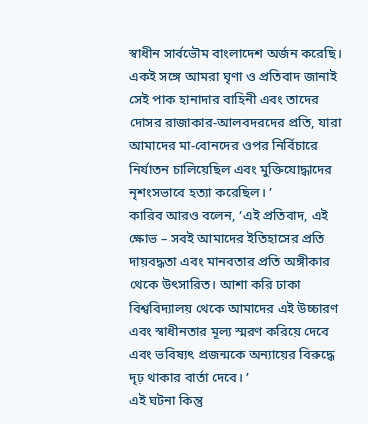স্বাধীন সার্বভৌম বাংলাদেশ অর্জন করেছি। একই সঙ্গে আমরা ঘৃণা ও প্রতিবাদ জানাই সেই পাক হানাদার বাহিনী এবং তাদের দোসর রাজাকার-আলবদরদের প্রতি, যারা আমাদের মা-বোনদের ওপর নির্বিচারে নির্যাতন চালিয়েছিল এবং মুক্তিযোদ্ধাদের নৃশংসভাবে হত্যা করেছিল। ’
কারিব আরও বলেন, ‘এই প্রতিবাদ, এই ক্ষোভ – সবই আমাদের ইতিহাসের প্রতি দায়বদ্ধতা এবং মানবতার প্রতি অঙ্গীকার থেকে উৎসারিত। আশা করি ঢাকা বিশ্ববিদ্যালয় থেকে আমাদের এই উচ্চারণ এবং স্বাধীনতার মূল্য স্মরণ করিয়ে দেবে এবং ভবিষ্যৎ প্রজন্মকে অন্যায়ের বিরুদ্ধে দৃঢ় থাকার বার্তা দেবে। ’
এই ঘটনা কিন্তু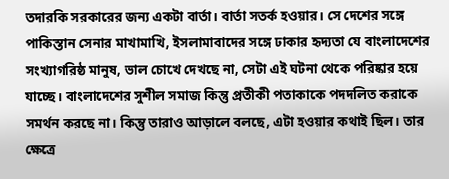তদারকি সরকারের জন্য একটা বার্তা। বার্তা সতর্ক হওয়ার। সে দেশের সঙ্গে পাকিস্তান সেনার মাখামাখি, ইসলামাবাদের সঙ্গে ঢাকার হৃদ্যতা যে বাংলাদেশের সংখ্যাগরিষ্ঠ মানুষ, ভাল চোখে দেখছে না, সেটা এই ঘটনা থেকে পরিষ্কার হয়ে যাচ্ছে। বাংলাদেশের সুশীল সমাজ কিন্তু প্রতীকী পতাকাকে পদদলিত করাকে সমর্থন করছে না। কিন্তু তারাও আড়ালে বলছে, এটা হওয়ার কথাই ছিল। তার ক্ষেত্রে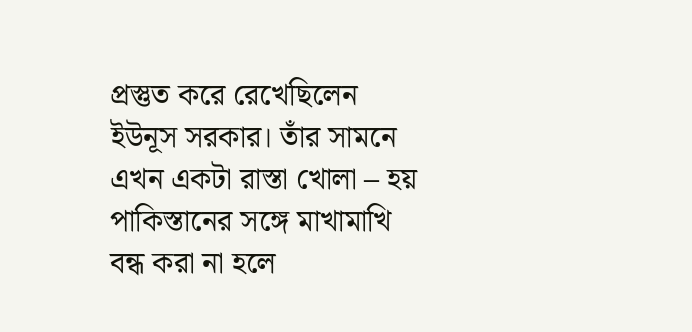প্রস্তুত করে রেখেছিলেন ইউনূস সরকার। তাঁর সামনে এখন একটা রাস্তা খোলা – হয় পাকিস্তানের সঙ্গে মাখামাখি বন্ধ করা না হলে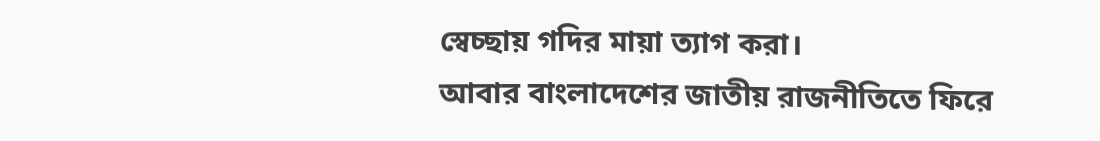স্বেচ্ছায় গদির মায়া ত্যাগ করা।
আবার বাংলাদেশের জাতীয় রাজনীতিতে ফিরে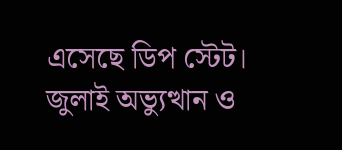এসেছে ডিপ স্টেট। জুলাই অভ্যুত্থান ও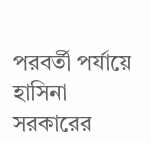পরবর্তী পর্যায়ে হাসিনা সরকারের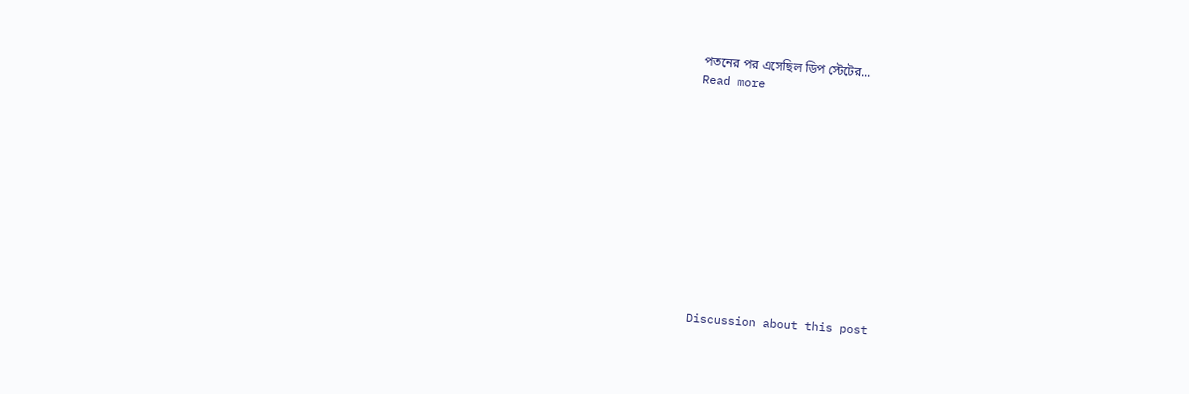পতনের পর এসেছিল ডিপ স্টেটের...
Read more












Discussion about this post